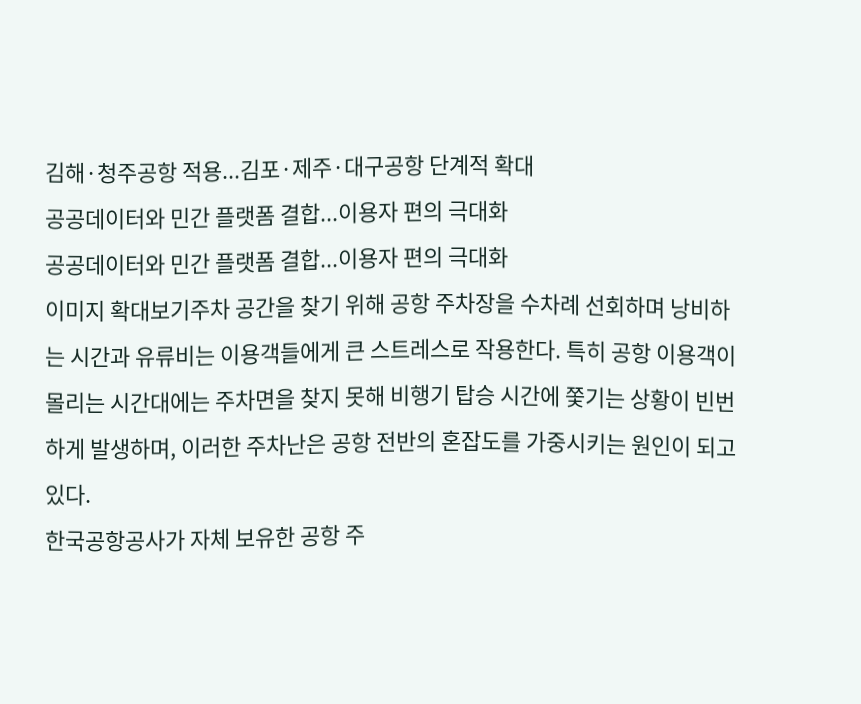김해·청주공항 적용...김포·제주·대구공항 단계적 확대
공공데이터와 민간 플랫폼 결합...이용자 편의 극대화
공공데이터와 민간 플랫폼 결합...이용자 편의 극대화
이미지 확대보기주차 공간을 찾기 위해 공항 주차장을 수차례 선회하며 낭비하는 시간과 유류비는 이용객들에게 큰 스트레스로 작용한다. 특히 공항 이용객이 몰리는 시간대에는 주차면을 찾지 못해 비행기 탑승 시간에 쫓기는 상황이 빈번하게 발생하며, 이러한 주차난은 공항 전반의 혼잡도를 가중시키는 원인이 되고 있다.
한국공항공사가 자체 보유한 공항 주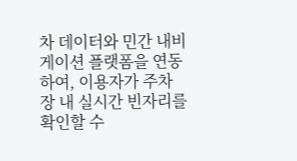차 데이터와 민간 내비게이션 플랫폼을 연동하여, 이용자가 주차장 내 실시간 빈자리를 확인할 수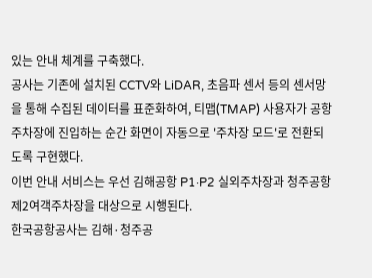있는 안내 체계를 구축했다.
공사는 기존에 설치된 CCTV와 LiDAR, 초음파 센서 등의 센서망을 통해 수집된 데이터를 표준화하여, 티맵(TMAP) 사용자가 공항 주차장에 진입하는 순간 화면이 자동으로 '주차장 모드'로 전환되도록 구현했다.
이번 안내 서비스는 우선 김해공항 P1·P2 실외주차장과 청주공항 제2여객주차장을 대상으로 시행된다.
한국공항공사는 김해·청주공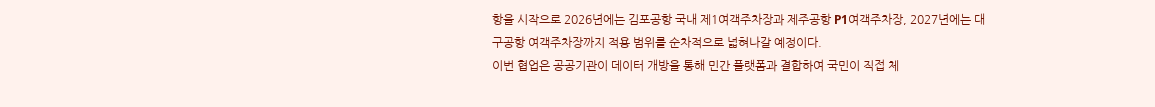항을 시작으로 2026년에는 김포공항 국내 제1여객주차장과 제주공항 P1여객주차장, 2027년에는 대구공항 여객주차장까지 적용 범위를 순차적으로 넓혀나갈 예정이다.
이번 협업은 공공기관이 데이터 개방을 통해 민간 플랫폼과 결합하여 국민이 직접 체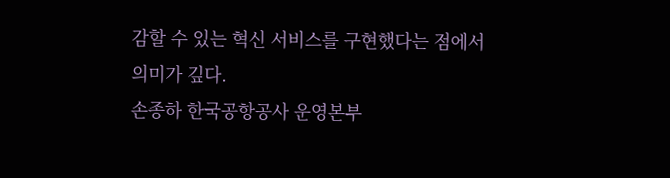감할 수 있는 혁신 서비스를 구현했다는 점에서 의미가 깊다.
손종하 한국공항공사 운영본부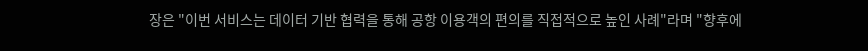장은 "이번 서비스는 데이터 기반 협력을 통해 공항 이용객의 편의를 직접적으로 높인 사례"라며 "향후에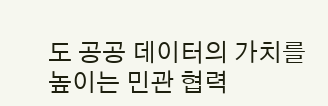도 공공 데이터의 가치를 높이는 민관 협력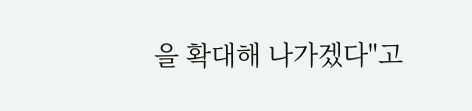을 확대해 나가겠다"고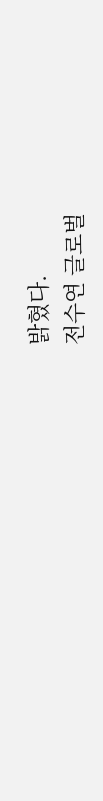밝혔다.
전수연 글로벌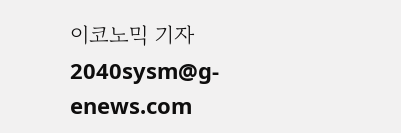이코노믹 기자 2040sysm@g-enews.com